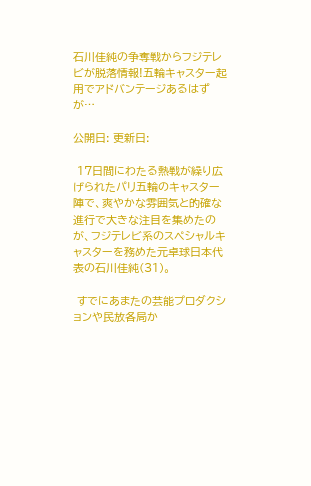石川佳純の争奪戦からフジテレビが脱落情報!五輪キャスター起用でアドバンテージあるはずが…

公開日: 更新日:

 17日間にわたる熱戦が繰り広げられたパリ五輪のキャスター陣で、爽やかな雰囲気と的確な進行で大きな注目を集めたのが、フジテレビ系のスペシャルキャスターを務めた元卓球日本代表の石川佳純(31)。

 すでにあまたの芸能プロダクションや民放各局か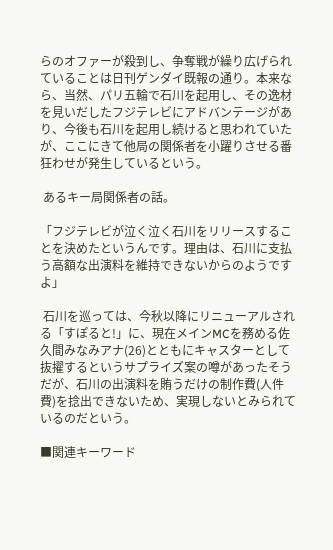らのオファーが殺到し、争奪戦が繰り広げられていることは日刊ゲンダイ既報の通り。本来なら、当然、パリ五輪で石川を起用し、その逸材を見いだしたフジテレビにアドバンテージがあり、今後も石川を起用し続けると思われていたが、ここにきて他局の関係者を小躍りさせる番狂わせが発生しているという。

 あるキー局関係者の話。

「フジテレビが泣く泣く石川をリリースすることを決めたというんです。理由は、石川に支払う高額な出演料を維持できないからのようですよ」

 石川を巡っては、今秋以降にリニューアルされる「すぽると!」に、現在メインMCを務める佐久間みなみアナ(26)とともにキャスターとして抜擢するというサプライズ案の噂があったそうだが、石川の出演料を賄うだけの制作費(人件費)を捻出できないため、実現しないとみられているのだという。

■関連キーワード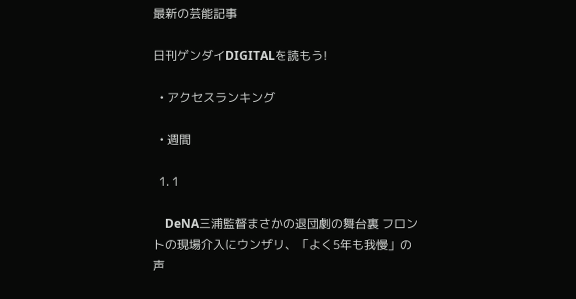最新の芸能記事

日刊ゲンダイDIGITALを読もう!

  • アクセスランキング

  • 週間

  1. 1

    DeNA三浦監督まさかの退団劇の舞台裏 フロントの現場介入にウンザリ、「よく5年も我慢」の声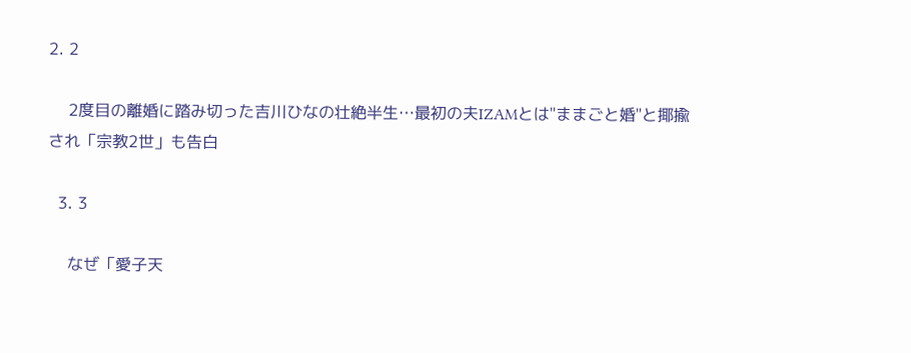2. 2

    2度目の離婚に踏み切った吉川ひなの壮絶半生…最初の夫IZAMとは"ままごと婚"と揶揄され「宗教2世」も告白

  3. 3

    なぜ「愛子天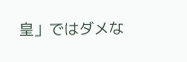皇」ではダメな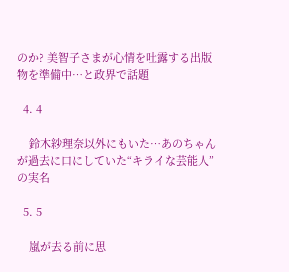のか? 美智子さまが心情を吐露する出版物を準備中…と政界で話題

  4. 4

    鈴木紗理奈以外にもいた…あのちゃんが過去に口にしていた“キライな芸能人”の実名

  5. 5

    嵐が去る前に思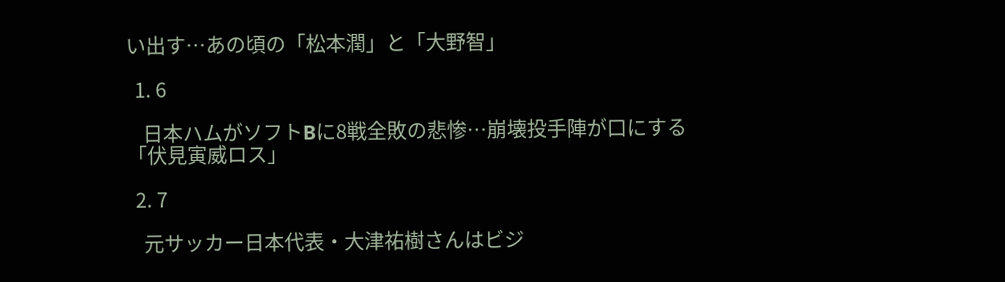い出す…あの頃の「松本潤」と「大野智」

  1. 6

    日本ハムがソフトBに8戦全敗の悲惨…崩壊投手陣が口にする「伏見寅威ロス」

  2. 7

    元サッカー日本代表・大津祐樹さんはビジ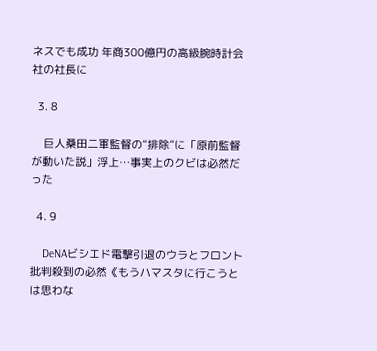ネスでも成功 年商300億円の高級腕時計会社の社長に

  3. 8

    巨人桑田二軍監督の“排除”に「原前監督が動いた説」浮上…事実上のクビは必然だった

  4. 9

    DeNAビシエド電撃引退のウラとフロント批判殺到の必然《もうハマスタに行こうとは思わな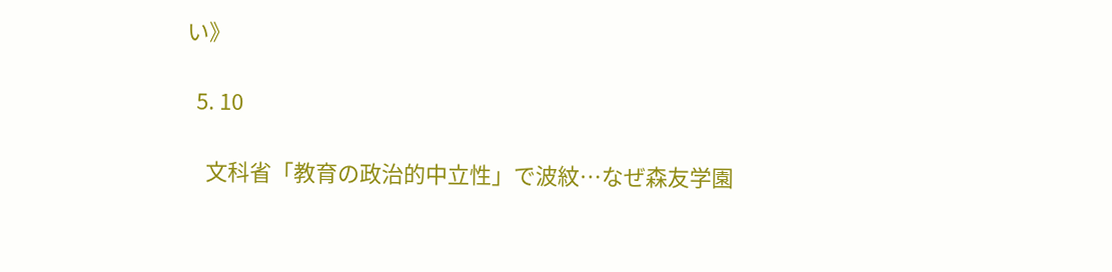い》

  5. 10

    文科省「教育の政治的中立性」で波紋…なぜ森友学園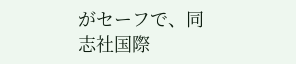がセーフで、同志社国際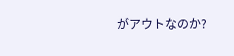がアウトなのか?